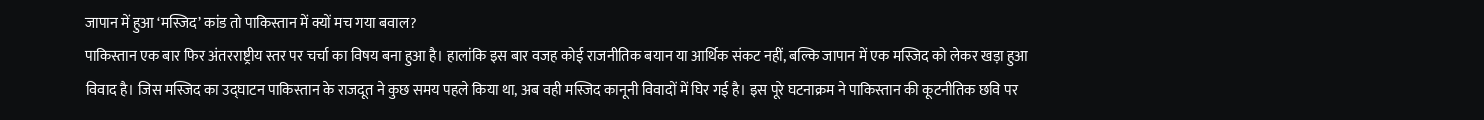जापान में हुआ ‘मस्जिद’ कांड तो पाकिस्तान में क्यों मच गया बवाल?
पाकिस्तान एक बार फिर अंतरराष्ट्रीय स्तर पर चर्चा का विषय बना हुआ है। हालांकि इस बार वजह कोई राजनीतिक बयान या आर्थिक संकट नहीं, बल्कि जापान में एक मस्जिद को लेकर खड़ा हुआ विवाद है। जिस मस्जिद का उद्घाटन पाकिस्तान के राजदूत ने कुछ समय पहले किया था, अब वही मस्जिद कानूनी विवादों में घिर गई है। इस पूरे घटनाक्रम ने पाकिस्तान की कूटनीतिक छवि पर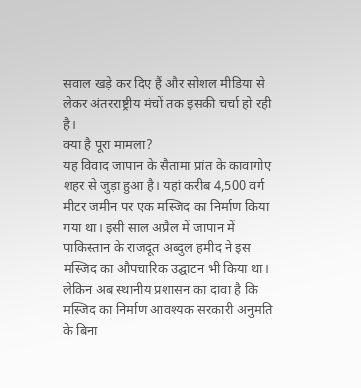सवाल खड़े कर दिए हैं और सोशल मीडिया से लेकर अंतरराष्ट्रीय मंचों तक इसकी चर्चा हो रही है।
क्या है पूरा मामला?
यह विवाद जापान के सैतामा प्रांत के कावागोए शहर से जुड़ा हुआ है। यहां करीब 4,500 वर्ग मीटर जमीन पर एक मस्जिद का निर्माण किया गया था। इसी साल अप्रैल में जापान में पाकिस्तान के राजदूत अब्दुल हमीद ने इस मस्जिद का औपचारिक उद्घाटन भी किया था। लेकिन अब स्थानीय प्रशासन का दावा है कि मस्जिद का निर्माण आवश्यक सरकारी अनुमति के बिना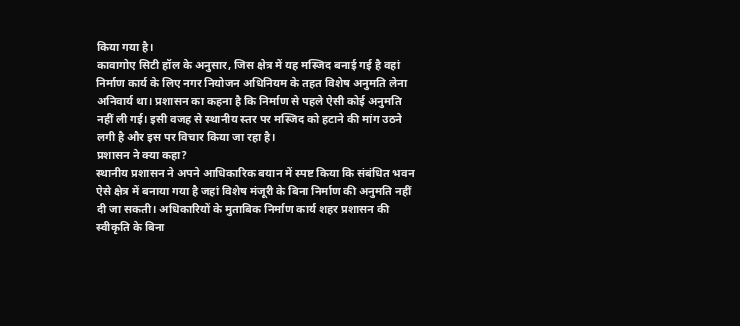किया गया है।
कावागोए सिटी हॉल के अनुसार, जिस क्षेत्र में यह मस्जिद बनाई गई है वहां निर्माण कार्य के लिए नगर नियोजन अधिनियम के तहत विशेष अनुमति लेना अनिवार्य था। प्रशासन का कहना है कि निर्माण से पहले ऐसी कोई अनुमति नहीं ली गई। इसी वजह से स्थानीय स्तर पर मस्जिद को हटाने की मांग उठने लगी है और इस पर विचार किया जा रहा है।
प्रशासन ने क्या कहा?
स्थानीय प्रशासन ने अपने आधिकारिक बयान में स्पष्ट किया कि संबंधित भवन ऐसे क्षेत्र में बनाया गया है जहां विशेष मंजूरी के बिना निर्माण की अनुमति नहीं दी जा सकती। अधिकारियों के मुताबिक निर्माण कार्य शहर प्रशासन की स्वीकृति के बिना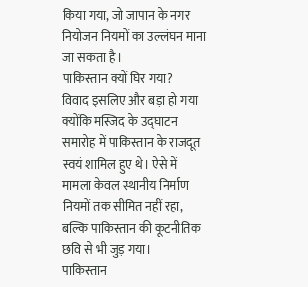किया गया, जो जापान के नगर नियोजन नियमों का उल्लंघन माना जा सकता है।
पाकिस्तान क्यों घिर गया?
विवाद इसलिए और बड़ा हो गया क्योंकि मस्जिद के उद्घाटन समारोह में पाकिस्तान के राजदूत स्वयं शामिल हुए थे। ऐसे में मामला केवल स्थानीय निर्माण नियमों तक सीमित नहीं रहा, बल्कि पाकिस्तान की कूटनीतिक छवि से भी जुड़ गया।
पाकिस्तान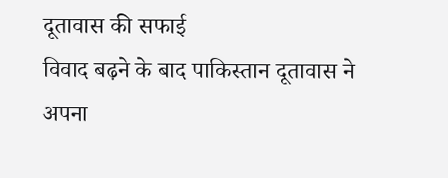दूतावास की सफाई
विवाद बढ़ने के बाद पाकिस्तान दूतावास ने अपना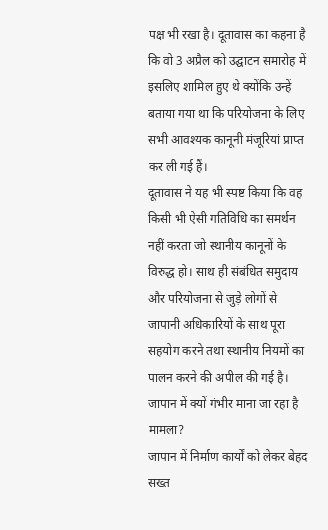पक्ष भी रखा है। दूतावास का कहना है कि वो 3 अप्रैल को उद्घाटन समारोह में इसलिए शामिल हुए थे क्योंकि उन्हें बताया गया था कि परियोजना के लिए सभी आवश्यक कानूनी मंजूरियां प्राप्त कर ली गई हैं।
दूतावास ने यह भी स्पष्ट किया कि वह किसी भी ऐसी गतिविधि का समर्थन नहीं करता जो स्थानीय कानूनों के विरुद्ध हो। साथ ही संबंधित समुदाय और परियोजना से जुड़े लोगों से जापानी अधिकारियों के साथ पूरा सहयोग करने तथा स्थानीय नियमों का पालन करने की अपील की गई है।
जापान में क्यों गंभीर माना जा रहा है मामला?
जापान में निर्माण कार्यों को लेकर बेहद सख्त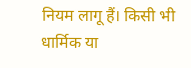नियम लागू हैं। किसी भी धार्मिक या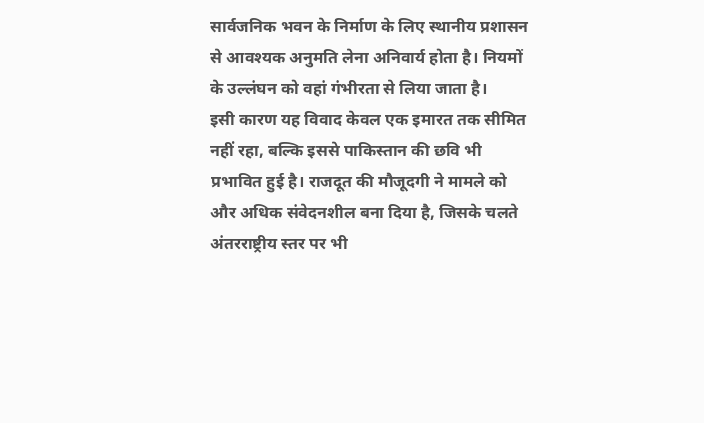सार्वजनिक भवन के निर्माण के लिए स्थानीय प्रशासन से आवश्यक अनुमति लेना अनिवार्य होता है। नियमों के उल्लंघन को वहां गंभीरता से लिया जाता है।
इसी कारण यह विवाद केवल एक इमारत तक सीमित नहीं रहा, बल्कि इससे पाकिस्तान की छवि भी प्रभावित हुई है। राजदूत की मौजूदगी ने मामले को और अधिक संवेदनशील बना दिया है, जिसके चलते अंतरराष्ट्रीय स्तर पर भी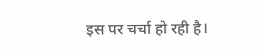इस पर चर्चा हो रही है।